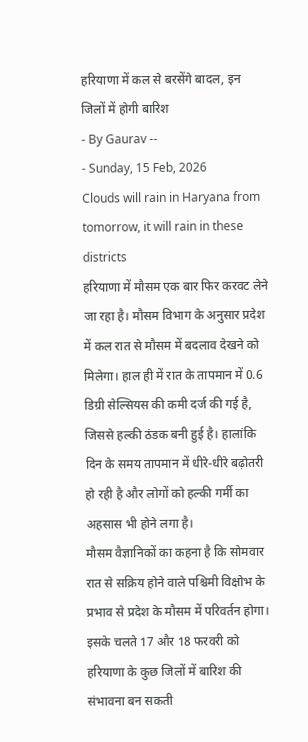हरियाणा में कल से बरसेंगे बादल, इन जिलों में होगी बारिश
- By Gaurav --
- Sunday, 15 Feb, 2026
Clouds will rain in Haryana from tomorrow, it will rain in these districts
हरियाणा में मौसम एक बार फिर करवट लेने जा रहा है। मौसम विभाग के अनुसार प्रदेश में कल रात से मौसम में बदलाव देखने को मिलेगा। हाल ही में रात के तापमान में 0.6 डिग्री सेल्सियस की कमी दर्ज की गई है, जिससे हल्की ठंडक बनी हुई है। हालांकि दिन के समय तापमान में धीरे-धीरे बढ़ोतरी हो रही है और लोगों को हल्की गर्मी का अहसास भी होने लगा है।
मौसम वैज्ञानिकों का कहना है कि सोमवार रात से सक्रिय होने वाले पश्चिमी विक्षोभ के प्रभाव से प्रदेश के मौसम में परिवर्तन होगा। इसके चलते 17 और 18 फरवरी को हरियाणा के कुछ जिलों में बारिश की संभावना बन सकती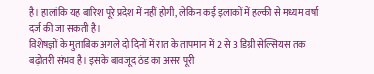है। हालांकि यह बारिश पूरे प्रदेश में नहीं होगी, लेकिन कई इलाकों में हल्की से मध्यम वर्षा दर्ज की जा सकती है।
विशेषज्ञों के मुताबिक अगले दो दिनों में रात के तापमान में 2 से 3 डिग्री सेल्सियस तक बढ़ोतरी संभव है। इसके बावजूद ठंड का असर पूरी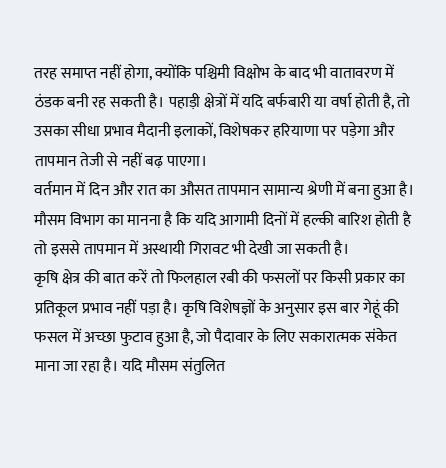तरह समाप्त नहीं होगा, क्योंकि पश्चिमी विक्षोभ के बाद भी वातावरण में ठंडक बनी रह सकती है। पहाड़ी क्षेत्रों में यदि बर्फबारी या वर्षा होती है, तो उसका सीधा प्रभाव मैदानी इलाकों, विशेषकर हरियाणा पर पड़ेगा और तापमान तेजी से नहीं बढ़ पाएगा।
वर्तमान में दिन और रात का औसत तापमान सामान्य श्रेणी में बना हुआ है। मौसम विभाग का मानना है कि यदि आगामी दिनों में हल्की बारिश होती है तो इससे तापमान में अस्थायी गिरावट भी देखी जा सकती है।
कृषि क्षेत्र की बात करें तो फिलहाल रबी की फसलों पर किसी प्रकार का प्रतिकूल प्रभाव नहीं पड़ा है। कृषि विशेषज्ञों के अनुसार इस बार गेहूं की फसल में अच्छा फुटाव हुआ है, जो पैदावार के लिए सकारात्मक संकेत माना जा रहा है। यदि मौसम संतुलित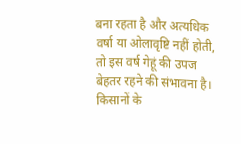बना रहता है और अत्यधिक वर्षा या ओलावृष्टि नहीं होती, तो इस वर्ष गेहूं की उपज बेहतर रहने की संभावना है।
किसानों के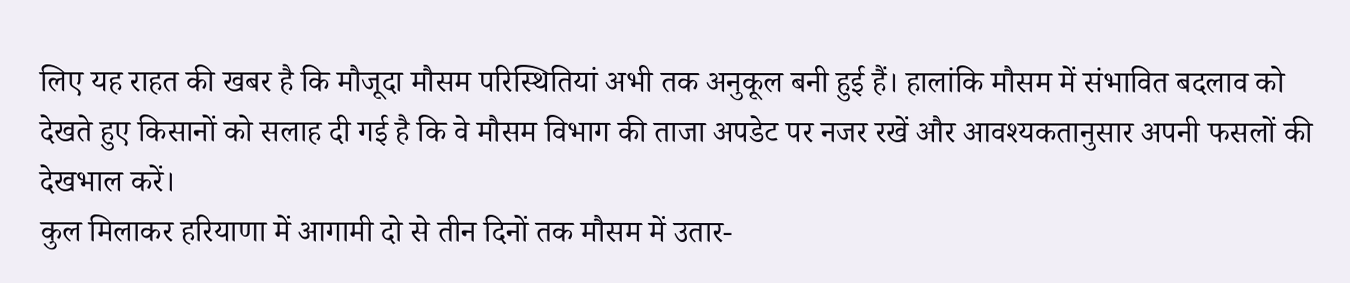लिए यह राहत की खबर है कि मौजूदा मौसम परिस्थितियां अभी तक अनुकूल बनी हुई हैं। हालांकि मौसम में संभावित बदलाव को देखते हुए किसानों को सलाह दी गई है कि वे मौसम विभाग की ताजा अपडेट पर नजर रखें और आवश्यकतानुसार अपनी फसलों की देखभाल करें।
कुल मिलाकर हरियाणा में आगामी दो से तीन दिनों तक मौसम में उतार-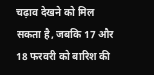चढ़ाव देखने को मिल सकता है, जबकि 17 और 18 फरवरी को बारिश की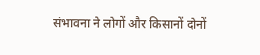संभावना ने लोगों और किसानों दोनों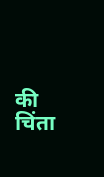की चिंता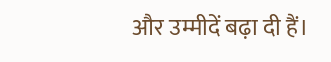और उम्मीदें बढ़ा दी हैं।